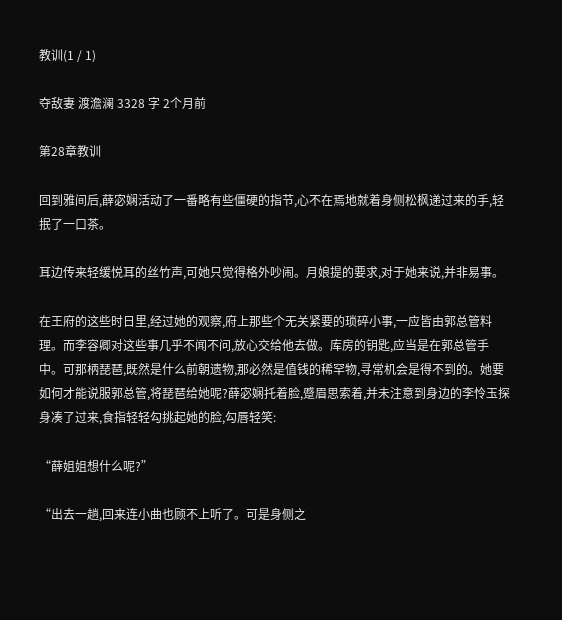教训(1 / 1)

夺敌妻 渡澹澜 3328 字 2个月前

第28章教训

回到雅间后,薛宓娴活动了一番略有些僵硬的指节,心不在焉地就着身侧松枫递过来的手,轻抿了一口茶。

耳边传来轻缓悦耳的丝竹声,可她只觉得格外吵闹。月娘提的要求,对于她来说,并非易事。

在王府的这些时日里,经过她的观察,府上那些个无关紧要的琐碎小事,一应皆由郭总管料理。而李容卿对这些事几乎不闻不问,放心交给他去做。库房的钥匙,应当是在郭总管手中。可那柄琵琶,既然是什么前朝遗物,那必然是值钱的稀罕物,寻常机会是得不到的。她要如何才能说服郭总管,将琵琶给她呢?薛宓娴托着脸,蹙眉思索着,并未注意到身边的李怜玉探身凑了过来,食指轻轻勾挑起她的脸,勾唇轻笑:

“薛姐姐想什么呢?”

“出去一趟,回来连小曲也顾不上听了。可是身侧之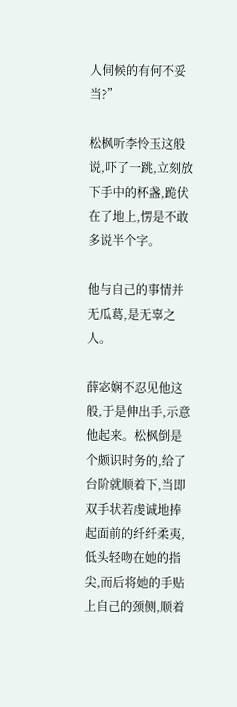人伺候的有何不妥当?”

松枫听李怜玉这般说,吓了一跳,立刻放下手中的杯盏,跪伏在了地上,愣是不敢多说半个字。

他与自己的事情并无瓜葛,是无辜之人。

薛宓娴不忍见他这般,于是伸出手,示意他起来。松枫倒是个颇识时务的,给了台阶就顺着下,当即双手状若虔诚地捧起面前的纤纤柔夷,低头轻吻在她的指尖,而后将她的手贴上自己的颈侧,顺着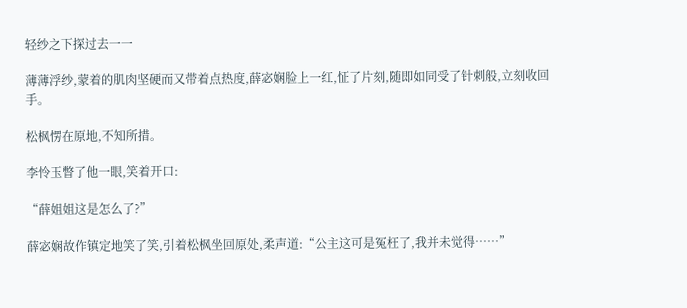轻纱之下探过去一一

薄薄浮纱,蒙着的肌肉坚硬而又带着点热度,薛宓娴脸上一红,怔了片刻,随即如同受了针刺般,立刻收回手。

松枫愣在原地,不知所措。

李怜玉瞥了他一眼,笑着开口:

“薛姐姐这是怎么了?”

薛宓娴故作镇定地笑了笑,引着松枫坐回原处,柔声道:“公主这可是冤枉了,我并未觉得……”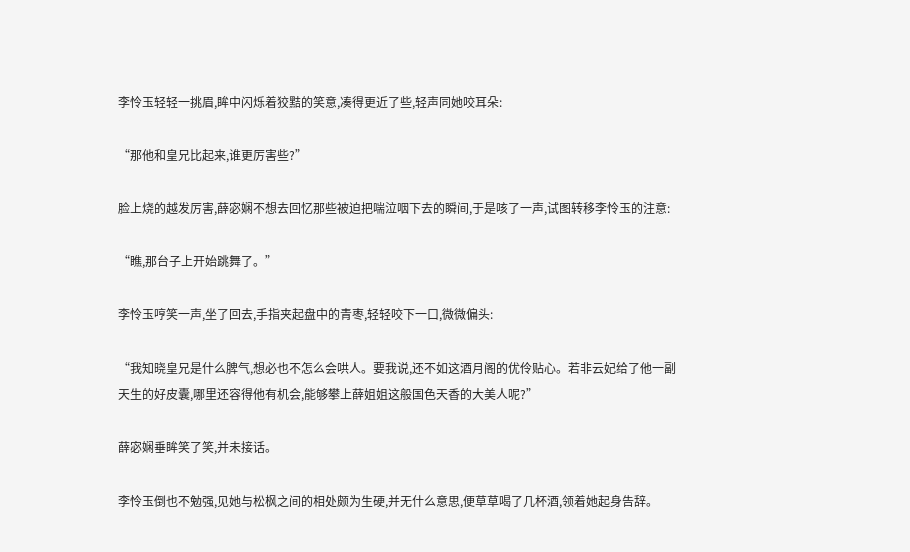李怜玉轻轻一挑眉,眸中闪烁着狡黠的笑意,凑得更近了些,轻声同她咬耳朵:

“那他和皇兄比起来,谁更厉害些?”

脸上烧的越发厉害,薛宓娴不想去回忆那些被迫把喘泣咽下去的瞬间,于是咳了一声,试图转移李怜玉的注意:

“瞧,那台子上开始跳舞了。”

李怜玉哼笑一声,坐了回去,手指夹起盘中的青枣,轻轻咬下一口,微微偏头:

“我知晓皇兄是什么脾气,想必也不怎么会哄人。要我说,还不如这酒月阁的优伶贴心。若非云妃给了他一副天生的好皮囊,哪里还容得他有机会,能够攀上薛姐姐这般国色天香的大美人呢?”

薛宓娴垂眸笑了笑,并未接话。

李怜玉倒也不勉强,见她与松枫之间的相处颇为生硬,并无什么意思,便草草喝了几杯酒,领着她起身告辞。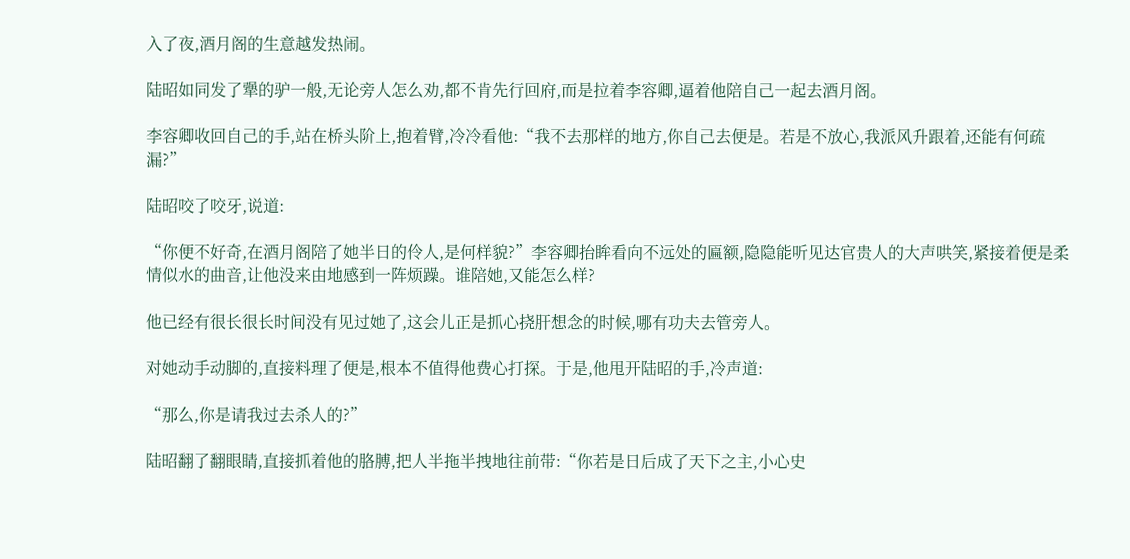入了夜,酒月阁的生意越发热闹。

陆昭如同发了犟的驴一般,无论旁人怎么劝,都不肯先行回府,而是拉着李容卿,逼着他陪自己一起去酒月阁。

李容卿收回自己的手,站在桥头阶上,抱着臂,冷冷看他:“我不去那样的地方,你自己去便是。若是不放心,我派风升跟着,还能有何疏漏?”

陆昭咬了咬牙,说道:

“你便不好奇,在酒月阁陪了她半日的伶人,是何样貌?”李容卿抬眸看向不远处的匾额,隐隐能听见达官贵人的大声哄笑,紧接着便是柔情似水的曲音,让他没来由地感到一阵烦躁。谁陪她,又能怎么样?

他已经有很长很长时间没有见过她了,这会儿正是抓心挠肝想念的时候,哪有功夫去管旁人。

对她动手动脚的,直接料理了便是,根本不值得他费心打探。于是,他甩开陆昭的手,冷声道:

“那么,你是请我过去杀人的?”

陆昭翻了翻眼睛,直接抓着他的胳膊,把人半拖半拽地往前带:“你若是日后成了天下之主,小心史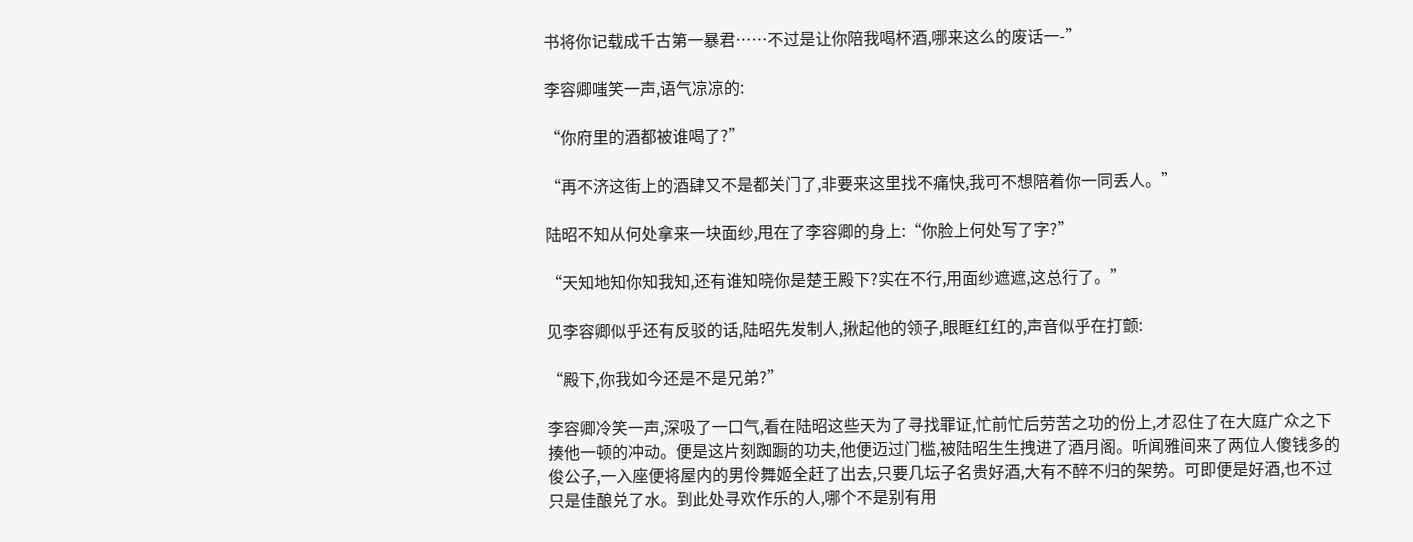书将你记载成千古第一暴君……不过是让你陪我喝杯酒,哪来这么的废话一-”

李容卿嗤笑一声,语气凉凉的:

“你府里的酒都被谁喝了?”

“再不济这街上的酒肆又不是都关门了,非要来这里找不痛快,我可不想陪着你一同丢人。”

陆昭不知从何处拿来一块面纱,甩在了李容卿的身上:“你脸上何处写了字?”

“天知地知你知我知,还有谁知晓你是楚王殿下?实在不行,用面纱遮遮,这总行了。”

见李容卿似乎还有反驳的话,陆昭先发制人,揪起他的领子,眼眶红红的,声音似乎在打颤:

“殿下,你我如今还是不是兄弟?”

李容卿冷笑一声,深吸了一口气,看在陆昭这些天为了寻找罪证,忙前忙后劳苦之功的份上,才忍住了在大庭广众之下揍他一顿的冲动。便是这片刻踟蹰的功夫,他便迈过门槛,被陆昭生生拽进了酒月阁。听闻雅间来了两位人傻钱多的俊公子,一入座便将屋内的男伶舞姬全赶了出去,只要几坛子名贵好酒,大有不醉不归的架势。可即便是好酒,也不过只是佳酿兑了水。到此处寻欢作乐的人,哪个不是别有用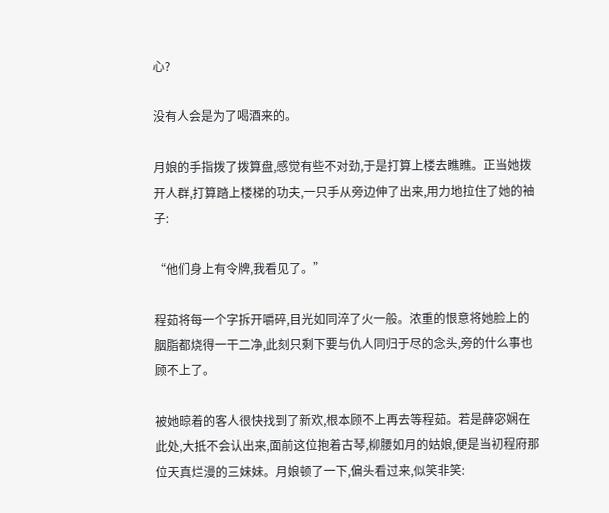心?

没有人会是为了喝酒来的。

月娘的手指拨了拨算盘,感觉有些不对劲,于是打算上楼去瞧瞧。正当她拨开人群,打算踏上楼梯的功夫,一只手从旁边伸了出来,用力地拉住了她的袖子:

“他们身上有令牌,我看见了。”

程茹将每一个字拆开嚼碎,目光如同淬了火一般。浓重的恨意将她脸上的胭脂都烧得一干二净,此刻只剩下要与仇人同归于尽的念头,旁的什么事也顾不上了。

被她晾着的客人很快找到了新欢,根本顾不上再去等程茹。若是薛宓娴在此处,大抵不会认出来,面前这位抱着古琴,柳腰如月的姑娘,便是当初程府那位天真烂漫的三妹妹。月娘顿了一下,偏头看过来,似笑非笑: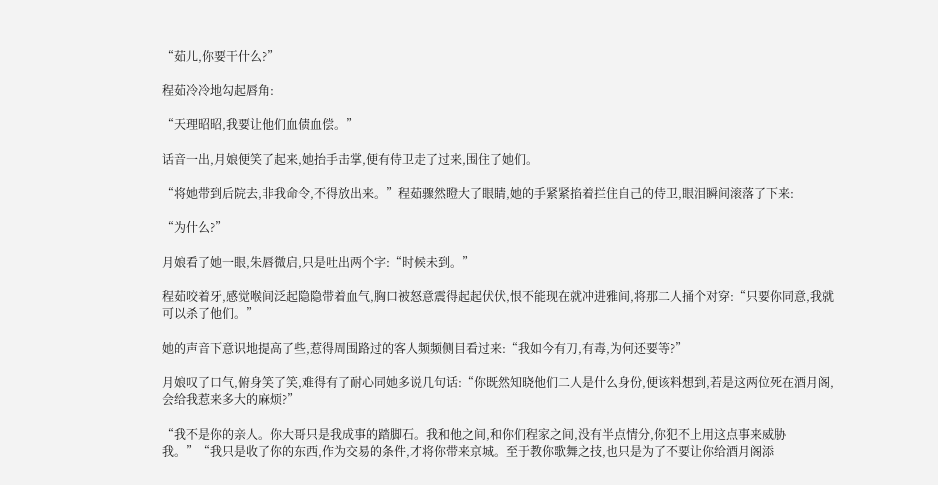“茹儿,你要干什么?”

程茹冷冷地勾起唇角:

“天理昭昭,我要让他们血债血偿。”

话音一出,月娘便笑了起来,她抬手击掌,便有侍卫走了过来,围住了她们。

“将她带到后院去,非我命令,不得放出来。”程茹骤然瞪大了眼睛,她的手紧紧掐着拦住自己的侍卫,眼泪瞬间滚落了下来:

“为什么?”

月娘看了她一眼,朱唇微启,只是吐出两个字:“时候未到。”

程茹咬着牙,感觉喉间泛起隐隐带着血气,胸口被怒意震得起起伏伏,恨不能现在就冲进雅间,将那二人捅个对穿:“只要你同意,我就可以杀了他们。”

她的声音下意识地提高了些,惹得周围路过的客人频频侧目看过来:“我如今有刀,有毒,为何还要等?”

月娘叹了口气,俯身笑了笑,难得有了耐心同她多说几句话:“你既然知晓他们二人是什么身份,便该料想到,若是这两位死在酒月阁,会给我惹来多大的麻烦?”

“我不是你的亲人。你大哥只是我成事的踏脚石。我和他之间,和你们程家之间,没有半点情分,你犯不上用这点事来威胁我。”“我只是收了你的东西,作为交易的条件,才将你带来京城。至于教你歌舞之技,也只是为了不要让你给酒月阁添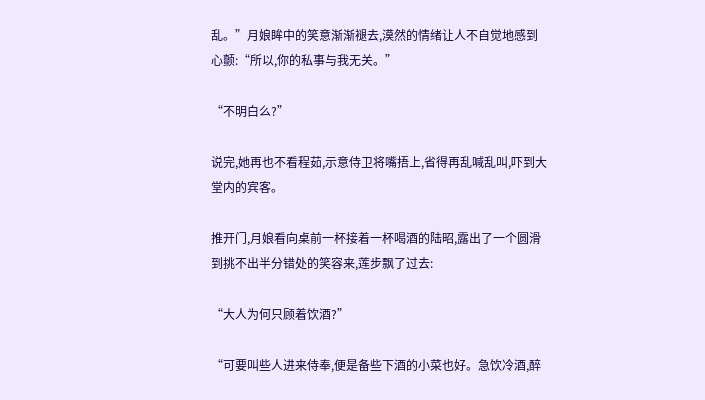乱。”月娘眸中的笑意渐渐褪去,漠然的情绪让人不自觉地感到心颤:“所以,你的私事与我无关。”

“不明白么?”

说完,她再也不看程茹,示意侍卫将嘴捂上,省得再乱喊乱叫,吓到大堂内的宾客。

推开门,月娘看向桌前一杯接着一杯喝酒的陆昭,露出了一个圆滑到挑不出半分错处的笑容来,莲步飘了过去:

“大人为何只顾着饮酒?”

“可要叫些人进来侍奉,便是备些下酒的小菜也好。急饮冷酒,醉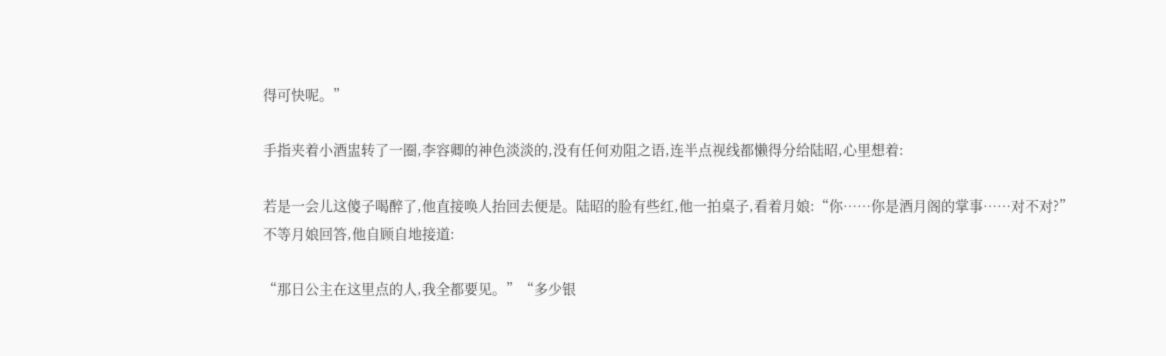得可快呢。”

手指夹着小酒盅转了一圈,李容卿的神色淡淡的,没有任何劝阻之语,连半点视线都懒得分给陆昭,心里想着:

若是一会儿这傻子喝醉了,他直接唤人抬回去便是。陆昭的脸有些红,他一拍桌子,看着月娘:“你……你是酒月阁的掌事……对不对?”不等月娘回答,他自顾自地接道:

“那日公主在这里点的人,我全都要见。”“多少银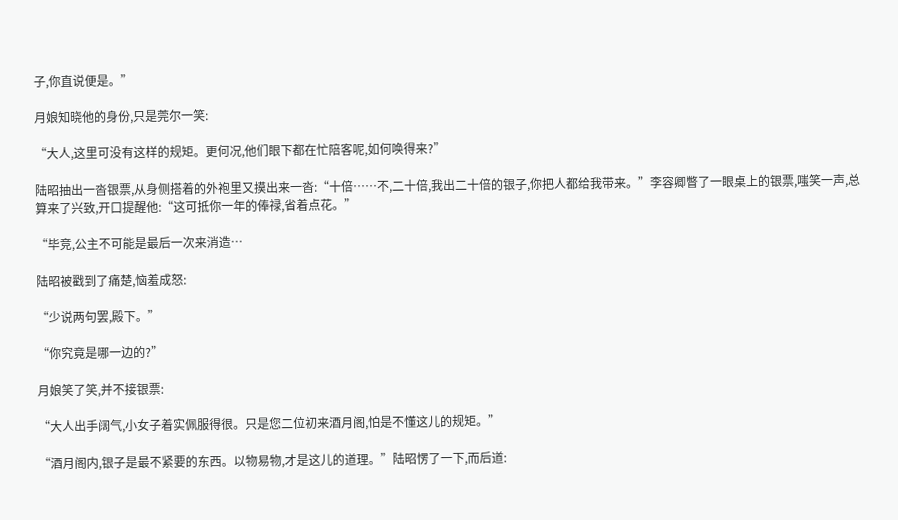子,你直说便是。”

月娘知晓他的身份,只是莞尔一笑:

“大人,这里可没有这样的规矩。更何况,他们眼下都在忙陪客呢,如何唤得来?”

陆昭抽出一沓银票,从身侧搭着的外袍里又摸出来一沓:“十倍……不,二十倍,我出二十倍的银子,你把人都给我带来。”李容卿瞥了一眼桌上的银票,嗤笑一声,总算来了兴致,开口提醒他:“这可抵你一年的俸禄,省着点花。”

“毕竞,公主不可能是最后一次来消造…

陆昭被戳到了痛楚,恼羞成怒:

“少说两句罢,殿下。”

“你究竟是哪一边的?”

月娘笑了笑,并不接银票:

“大人出手阔气,小女子着实佩服得很。只是您二位初来酒月阁,怕是不懂这儿的规矩。”

“酒月阁内,银子是最不紧要的东西。以物易物,才是这儿的道理。”陆昭愣了一下,而后道: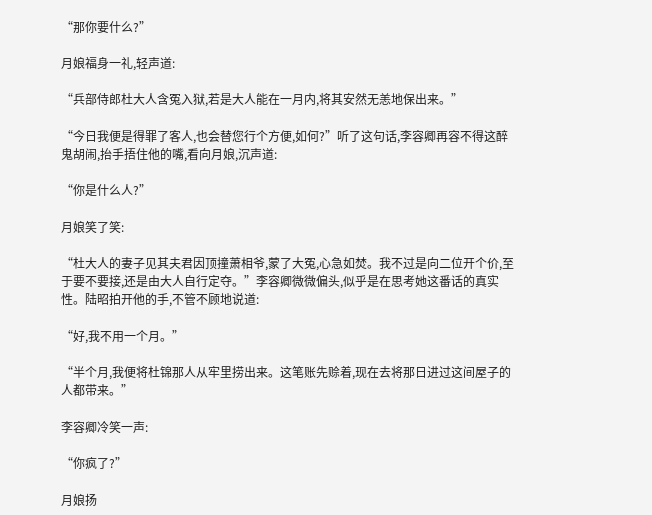“那你要什么?”

月娘福身一礼,轻声道:

“兵部侍郎杜大人含冤入狱,若是大人能在一月内,将其安然无恙地保出来。”

“今日我便是得罪了客人,也会替您行个方便,如何?”听了这句话,李容卿再容不得这醉鬼胡闹,抬手捂住他的嘴,看向月娘,沉声道:

“你是什么人?”

月娘笑了笑:

“杜大人的妻子见其夫君因顶撞萧相爷,蒙了大冤,心急如焚。我不过是向二位开个价,至于要不要接,还是由大人自行定夺。”李容卿微微偏头,似乎是在思考她这番话的真实性。陆昭拍开他的手,不管不顾地说道:

“好,我不用一个月。”

“半个月,我便将杜锦那人从牢里捞出来。这笔账先赊着,现在去将那日进过这间屋子的人都带来。”

李容卿冷笑一声:

“你疯了?”

月娘扬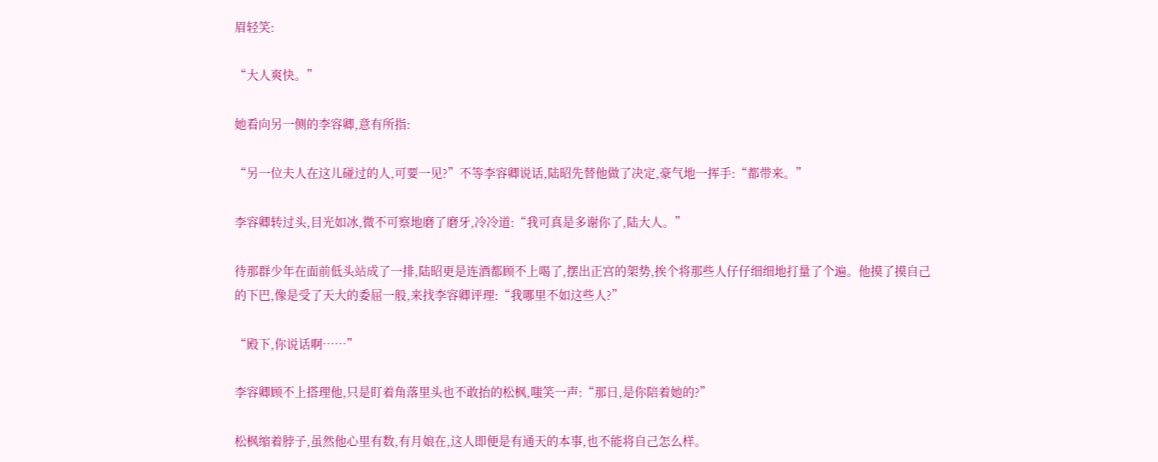眉轻笑:

“大人爽快。”

她看向另一侧的李容卿,意有所指:

“另一位夫人在这儿碰过的人,可要一见?”不等李容卿说话,陆昭先替他做了决定,豪气地一挥手:“都带来。”

李容卿转过头,目光如冰,微不可察地磨了磨牙,冷冷道:“我可真是多谢你了,陆大人。”

待那群少年在面前低头站成了一排,陆昭更是连酒都顾不上喝了,摆出正宫的架势,挨个将那些人仔仔细细地打量了个遍。他摸了摸自己的下巴,像是受了天大的委屈一般,来找李容卿评理:“我哪里不如这些人?”

“殿下,你说话啊……”

李容卿顾不上搭理他,只是盯着角落里头也不敢抬的松枫,嗤笑一声:“那日,是你陪着她的?”

松枫缩着脖子,虽然他心里有数,有月娘在,这人即便是有通天的本事,也不能将自己怎么样。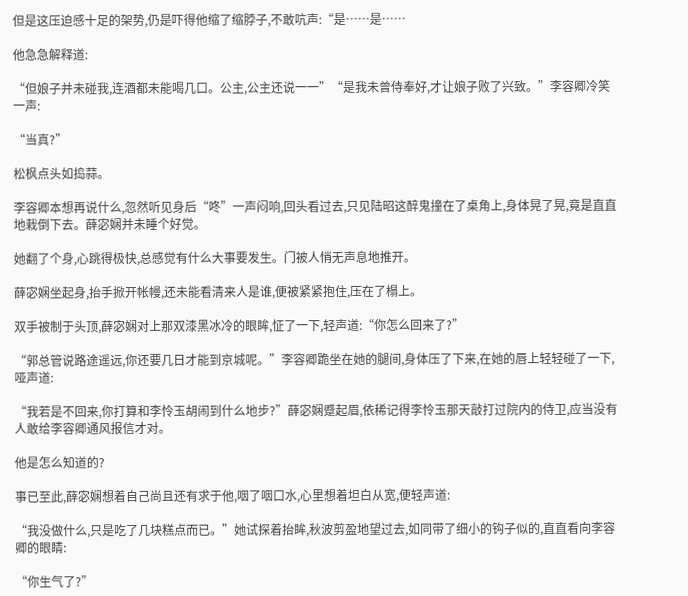但是这压迫感十足的架势,仍是吓得他缩了缩脖子,不敢吭声:“是……是……

他急急解释道:

“但娘子并未碰我,连酒都未能喝几口。公主,公主还说一一”“是我未曾侍奉好,才让娘子败了兴致。”李容卿冷笑一声:

“当真?”

松枫点头如捣蒜。

李容卿本想再说什么,忽然听见身后“咚”一声闷响,回头看过去,只见陆昭这醉鬼撞在了桌角上,身体晃了晃,竟是直直地栽倒下去。薛宓娴并未睡个好觉。

她翻了个身,心跳得极快,总感觉有什么大事要发生。门被人悄无声息地推开。

薛宓娴坐起身,抬手掀开帐幔,还未能看清来人是谁,便被紧紧抱住,压在了榻上。

双手被制于头顶,薛宓娴对上那双漆黑冰冷的眼眸,怔了一下,轻声道:“你怎么回来了?”

“郭总管说路途遥远,你还要几日才能到京城呢。”李容卿跪坐在她的腿间,身体压了下来,在她的唇上轻轻碰了一下,哑声道:

“我若是不回来,你打算和李怜玉胡闹到什么地步?”薛宓娴蹙起眉,依稀记得李怜玉那天敲打过院内的侍卫,应当没有人敢给李容卿通风报信才对。

他是怎么知道的?

事已至此,薛宓娴想着自己尚且还有求于他,咽了咽口水,心里想着坦白从宽,便轻声道:

“我没做什么,只是吃了几块糕点而已。”她试探着抬眸,秋波剪盈地望过去,如同带了细小的钩子似的,直直看向李容卿的眼睛:

“你生气了?”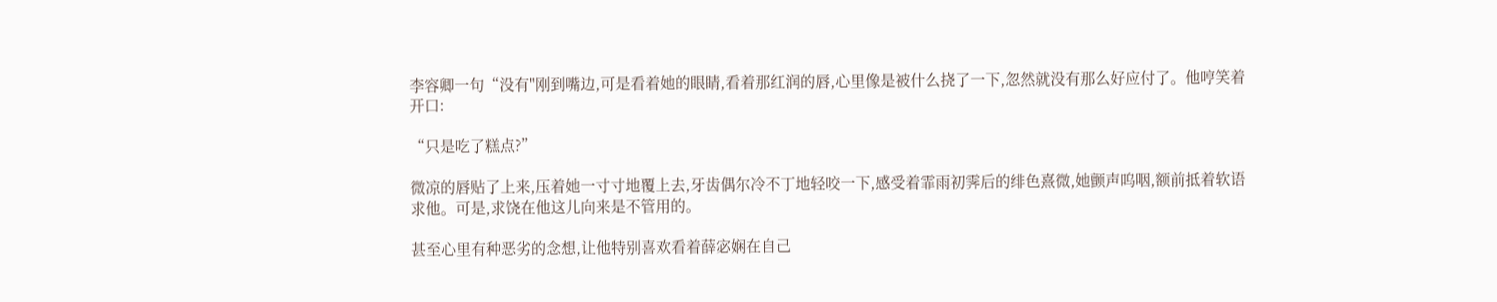李容卿一句“没有"刚到嘴边,可是看着她的眼睛,看着那红润的唇,心里像是被什么挠了一下,忽然就没有那么好应付了。他哼笑着开口:

“只是吃了糕点?”

微凉的唇贴了上来,压着她一寸寸地覆上去,牙齿偶尔冷不丁地轻咬一下,感受着霏雨初霁后的绯色熹微,她颤声呜咽,额前抵着软语求他。可是,求饶在他这儿向来是不管用的。

甚至心里有种恶劣的念想,让他特别喜欢看着薛宓娴在自己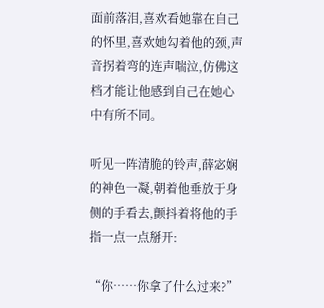面前落泪,喜欢看她靠在自己的怀里,喜欢她勾着他的颈,声音拐着弯的连声喘泣,仿佛这档才能让他感到自己在她心中有所不同。

听见一阵清脆的铃声,薛宓娴的神色一凝,朝着他垂放于身侧的手看去,颤抖着将他的手指一点一点掰开:

“你……你拿了什么过来?”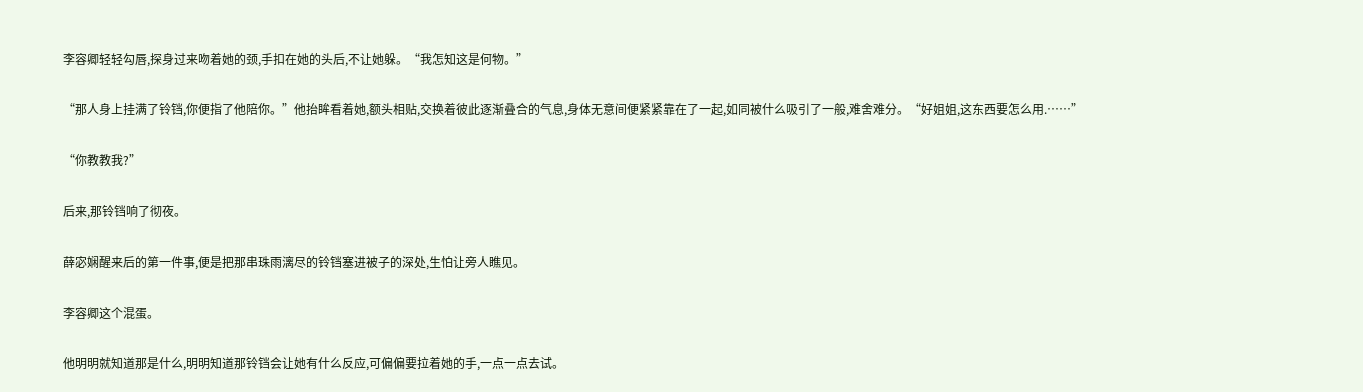李容卿轻轻勾唇,探身过来吻着她的颈,手扣在她的头后,不让她躲。“我怎知这是何物。”

“那人身上挂满了铃铛,你便指了他陪你。”他抬眸看着她,额头相贴,交换着彼此逐渐叠合的气息,身体无意间便紧紧靠在了一起,如同被什么吸引了一般,难舍难分。“好姐姐,这东西要怎么用.……”

“你教教我?”

后来,那铃铛响了彻夜。

薛宓娴醒来后的第一件事,便是把那串珠雨漓尽的铃铛塞进被子的深处,生怕让旁人瞧见。

李容卿这个混蛋。

他明明就知道那是什么,明明知道那铃铛会让她有什么反应,可偏偏要拉着她的手,一点一点去试。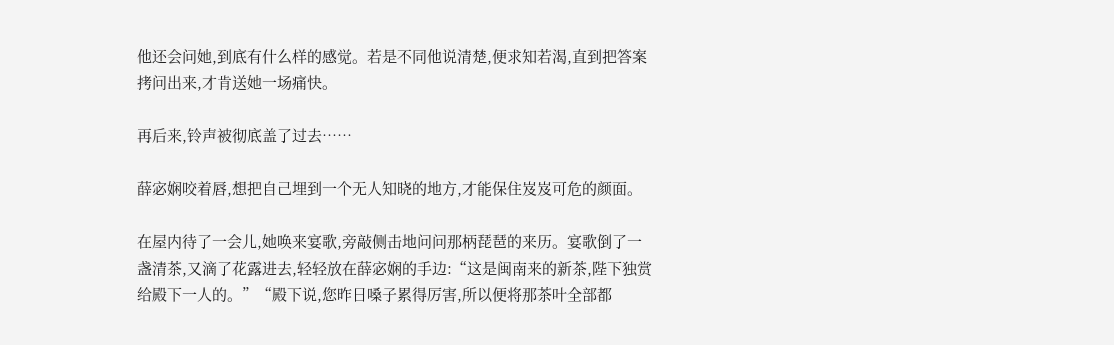他还会问她,到底有什么样的感觉。若是不同他说清楚,便求知若渴,直到把答案拷问出来,才肯送她一场痛快。

再后来,铃声被彻底盖了过去……

薛宓娴咬着唇,想把自己埋到一个无人知晓的地方,才能保住岌岌可危的颜面。

在屋内待了一会儿,她唤来宴歌,旁敲侧击地问问那柄琵琶的来历。宴歌倒了一盏清茶,又滴了花露进去,轻轻放在薛宓娴的手边:“这是闽南来的新茶,陛下独赏给殿下一人的。”“殿下说,您昨日嗓子累得厉害,所以便将那茶叶全部都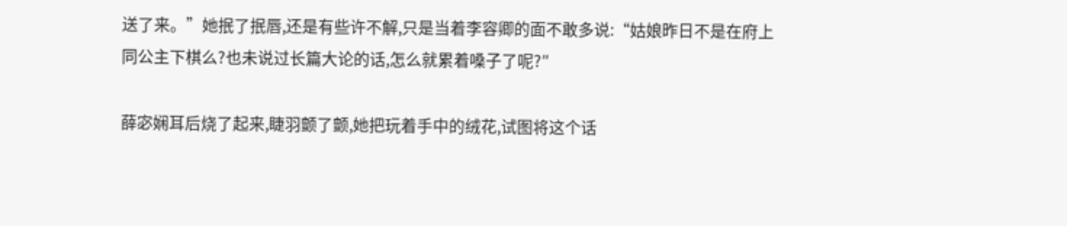送了来。”她抿了抿唇,还是有些许不解,只是当着李容卿的面不敢多说:“姑娘昨日不是在府上同公主下棋么?也未说过长篇大论的话,怎么就累着嗓子了呢?″

薛宓娴耳后烧了起来,睫羽颤了颤,她把玩着手中的绒花,试图将这个话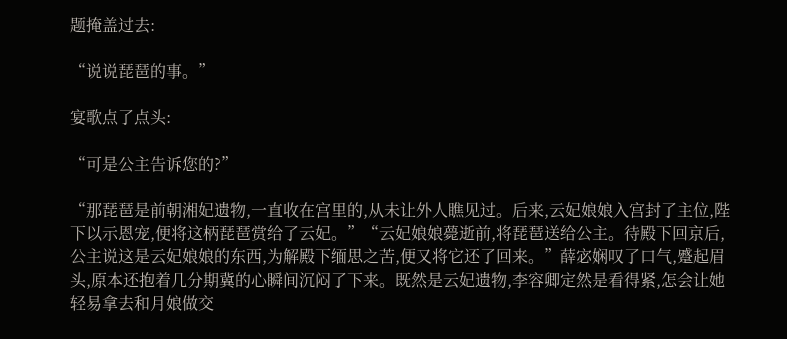题掩盖过去:

“说说琵琶的事。”

宴歌点了点头:

“可是公主告诉您的?”

“那琵琶是前朝湘妃遗物,一直收在宫里的,从未让外人瞧见过。后来,云妃娘娘入宫封了主位,陛下以示恩宠,便将这柄琵琶赏给了云妃。”“云妃娘娘薨逝前,将琵琶送给公主。待殿下回京后,公主说这是云妃娘娘的东西,为解殿下缅思之苦,便又将它还了回来。”薛宓娴叹了口气,蹙起眉头,原本还抱着几分期冀的心瞬间沉闷了下来。既然是云妃遗物,李容卿定然是看得紧,怎会让她轻易拿去和月娘做交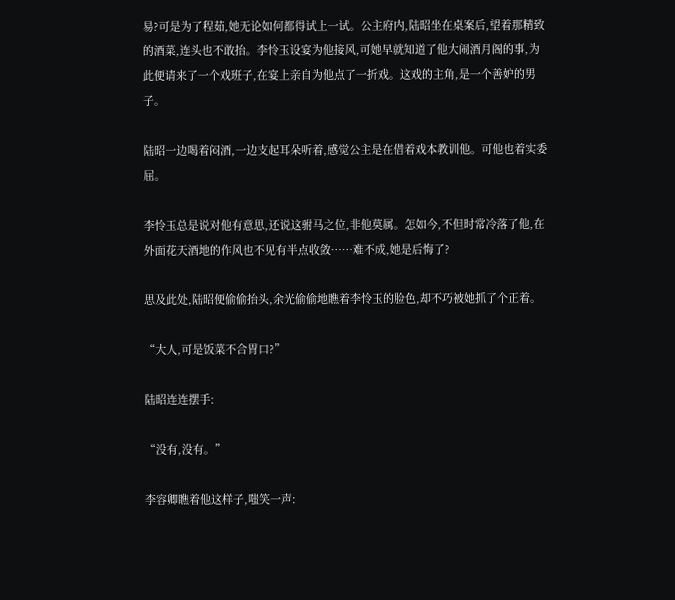易?可是为了程茹,她无论如何都得试上一试。公主府内,陆昭坐在桌案后,望着那精致的酒菜,连头也不敢抬。李怜玉设宴为他接风,可她早就知道了他大闹酒月阁的事,为此便请来了一个戏班子,在宴上亲自为他点了一折戏。这戏的主角,是一个善妒的男子。

陆昭一边喝着闷酒,一边支起耳朵听着,感觉公主是在借着戏本教训他。可他也着实委屈。

李怜玉总是说对他有意思,还说这驸马之位,非他莫属。怎如今,不但时常冷落了他,在外面花天酒地的作风也不见有半点收敛……难不成,她是后悔了?

思及此处,陆昭便偷偷抬头,余光偷偷地瞧着李怜玉的脸色,却不巧被她抓了个正着。

“大人,可是饭菜不合胃口?”

陆昭连连摆手:

“没有,没有。”

李容卿瞧着他这样子,嗤笑一声: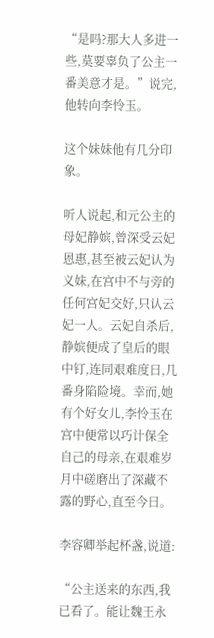“是吗?那大人多进一些,莫要辜负了公主一番美意才是。”说完,他转向李怜玉。

这个妹妹他有几分印象。

听人说起,和元公主的母妃静嫔,曾深受云妃恩惠,甚至被云妃认为义妹,在宫中不与旁的任何宫妃交好,只认云妃一人。云妃自杀后,静嫔便成了皇后的眼中钉,连同艰难度日,几番身陷险境。幸而,她有个好女儿,李怜玉在宫中便常以巧计保全自己的母亲,在艰难岁月中磋磨出了深藏不露的野心,直至今日。

李容卿举起杯盏,说道:

“公主送来的东西,我已看了。能让魏王永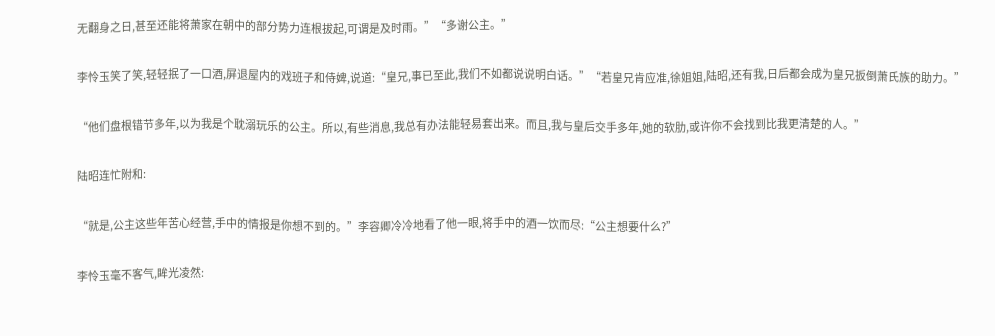无翻身之日,甚至还能将萧家在朝中的部分势力连根拔起,可谓是及时雨。”“多谢公主。”

李怜玉笑了笑,轻轻抿了一口酒,屏退屋内的戏班子和侍婢,说道:“皇兄,事已至此,我们不如都说说明白话。”“若皇兄肯应准,徐姐姐,陆昭,还有我,日后都会成为皇兄扳倒萧氏族的助力。”

“他们盘根错节多年,以为我是个耽溺玩乐的公主。所以,有些消息,我总有办法能轻易套出来。而且,我与皇后交手多年,她的软肋,或许你不会找到比我更清楚的人。”

陆昭连忙附和:

“就是,公主这些年苦心经营,手中的情报是你想不到的。”李容卿冷冷地看了他一眼,将手中的酒一饮而尽:“公主想要什么?”

李怜玉毫不客气,眸光凌然: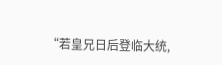“若皇兄日后登临大统,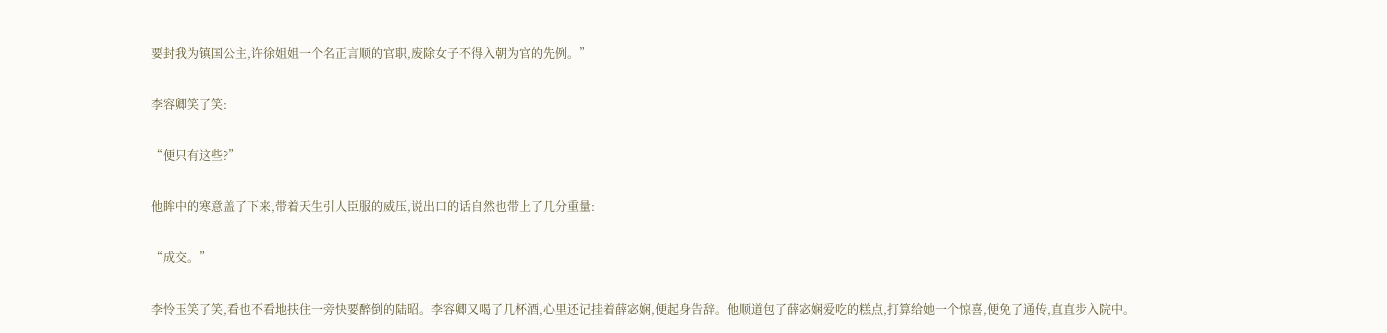要封我为镇国公主,许徐姐姐一个名正言顺的官职,废除女子不得入朝为官的先例。”

李容卿笑了笑:

“便只有这些?”

他眸中的寒意盖了下来,带着天生引人臣服的威压,说出口的话自然也带上了几分重量:

“成交。”

李怜玉笑了笑,看也不看地扶住一旁快要醉倒的陆昭。李容卿又喝了几杯酒,心里还记挂着薛宓娴,便起身告辞。他顺道包了薛宓娴爱吃的糕点,打算给她一个惊喜,便免了通传,直直步入院中。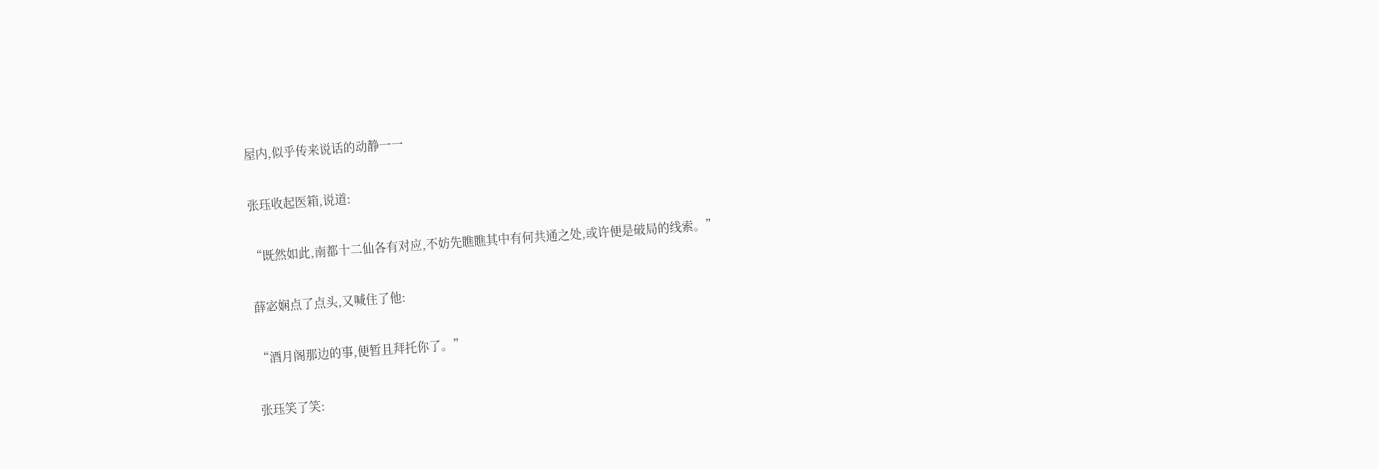屋内,似乎传来说话的动静一一

张珏收起医箱,说道:

“既然如此,南都十二仙各有对应,不妨先瞧瞧其中有何共通之处,或许便是破局的线索。”

薛宓娴点了点头,又喊住了他:

“酒月阁那边的事,便暂且拜托你了。”

张珏笑了笑: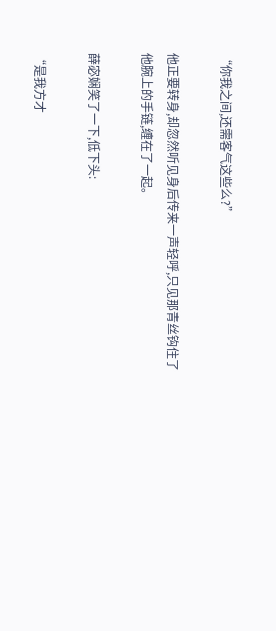“你我之间,还需客气这些么?”

他正要转身,却忽然听见身后传来一声轻呼,只见那青丝钩住了他腕上的手链,缠在了一起。

薛宓娴笑了一下,低下头:

“是我方才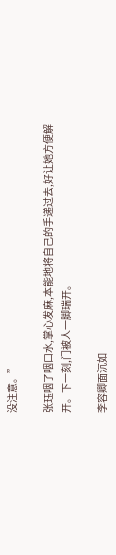没注意。”

张珏咽了咽口水,掌心发麻,本能地将自己的手递过去,好让她方便解开。下一刻,门被人一脚瑞开。

李容卿面沉如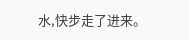水,快步走了进来。